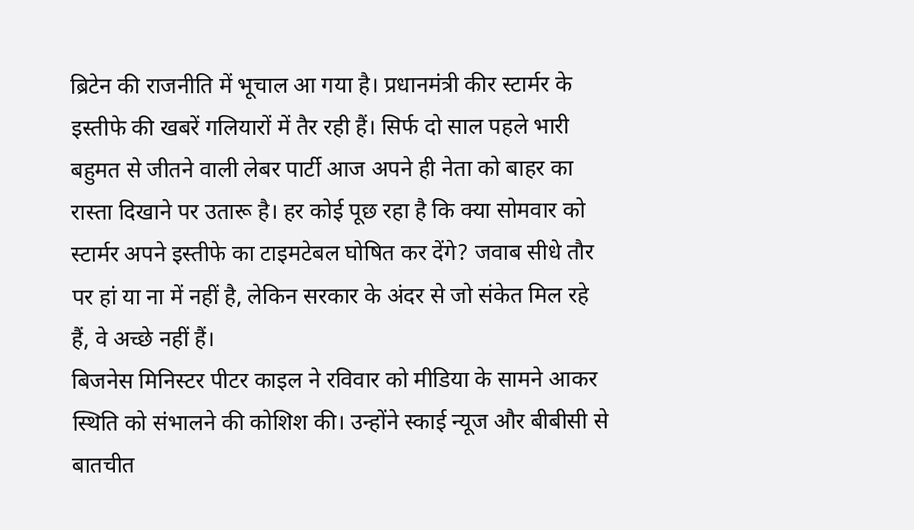ब्रिटेन की राजनीति में भूचाल आ गया है। प्रधानमंत्री कीर स्टार्मर के इस्तीफे की खबरें गलियारों में तैर रही हैं। सिर्फ दो साल पहले भारी बहुमत से जीतने वाली लेबर पार्टी आज अपने ही नेता को बाहर का रास्ता दिखाने पर उतारू है। हर कोई पूछ रहा है कि क्या सोमवार को स्टार्मर अपने इस्तीफे का टाइमटेबल घोषित कर देंगे? जवाब सीधे तौर पर हां या ना में नहीं है, लेकिन सरकार के अंदर से जो संकेत मिल रहे हैं, वे अच्छे नहीं हैं।
बिजनेस मिनिस्टर पीटर काइल ने रविवार को मीडिया के सामने आकर स्थिति को संभालने की कोशिश की। उन्होंने स्काई न्यूज और बीबीसी से बातचीत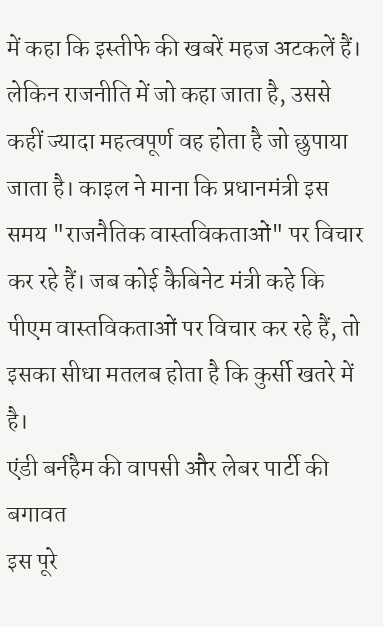में कहा कि इस्तीफे की खबरें महज अटकलें हैं। लेकिन राजनीति में जो कहा जाता है, उससे कहीं ज्यादा महत्वपूर्ण वह होता है जो छुपाया जाता है। काइल ने माना कि प्रधानमंत्री इस समय "राजनैतिक वास्तविकताओं" पर विचार कर रहे हैं। जब कोई कैबिनेट मंत्री कहे कि पीएम वास्तविकताओं पर विचार कर रहे हैं, तो इसका सीधा मतलब होता है कि कुर्सी खतरे में है।
एंडी बर्नहैम की वापसी और लेबर पार्टी की बगावत
इस पूरे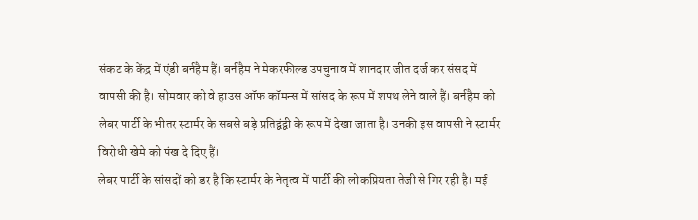संकट के केंद्र में एंडी बर्नहैम हैं। बर्नहैम ने मेकरफील्ड उपचुनाव में शानदार जीत दर्ज कर संसद में वापसी की है। सोमवार को वे हाउस ऑफ कॉमन्स में सांसद के रूप में शपथ लेने वाले हैं। बर्नहैम को लेबर पार्टी के भीतर स्टार्मर के सबसे बड़े प्रतिद्वंद्वी के रूप में देखा जाता है। उनकी इस वापसी ने स्टार्मर विरोधी खेमे को पंख दे दिए हैं।
लेबर पार्टी के सांसदों को डर है कि स्टार्मर के नेतृत्व में पार्टी की लोकप्रियता तेजी से गिर रही है। मई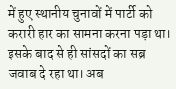में हुए स्थानीय चुनावों में पार्टी को करारी हार का सामना करना पड़ा था। इसके बाद से ही सांसदों का सब्र जवाब दे रहा था। अब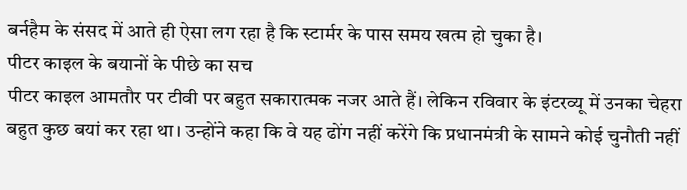बर्नहैम के संसद में आते ही ऐसा लग रहा है कि स्टार्मर के पास समय खत्म हो चुका है।
पीटर काइल के बयानों के पीछे का सच
पीटर काइल आमतौर पर टीवी पर बहुत सकारात्मक नजर आते हैं। लेकिन रविवार के इंटरव्यू में उनका चेहरा बहुत कुछ बयां कर रहा था। उन्होंने कहा कि वे यह ढोंग नहीं करेंगे कि प्रधानमंत्री के सामने कोई चुनौती नहीं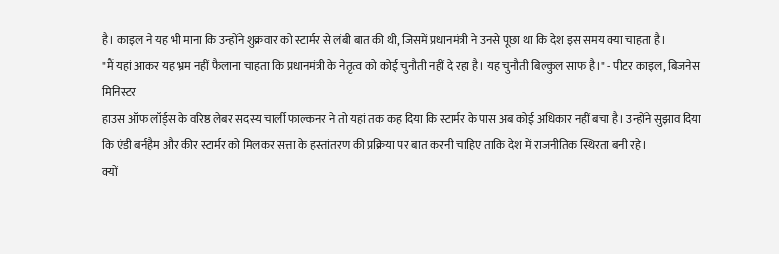है। काइल ने यह भी माना कि उन्होंने शुक्रवार को स्टार्मर से लंबी बात की थी, जिसमें प्रधानमंत्री ने उनसे पूछा था कि देश इस समय क्या चाहता है।
"मैं यहां आकर यह भ्रम नहीं फैलाना चाहता कि प्रधानमंत्री के नेतृत्व को कोई चुनौती नहीं दे रहा है। यह चुनौती बिल्कुल साफ है।" - पीटर काइल, बिजनेस मिनिस्टर
हाउस ऑफ लॉर्ड्स के वरिष्ठ लेबर सदस्य चार्ली फाल्कनर ने तो यहां तक कह दिया कि स्टार्मर के पास अब कोई अधिकार नहीं बचा है। उन्होंने सुझाव दिया कि एंडी बर्नहैम और कीर स्टार्मर को मिलकर सत्ता के हस्तांतरण की प्रक्रिया पर बात करनी चाहिए ताकि देश में राजनीतिक स्थिरता बनी रहे।
क्यों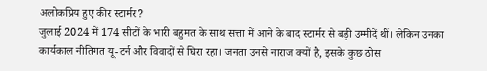अलोकप्रिय हुए कीर स्टार्मर?
जुलाई 2024 में 174 सीटों के भारी बहुमत के साथ सत्ता में आने के बाद स्टार्मर से बड़ी उम्मीदें थीं। लेकिन उनका कार्यकाल नीतिगत यू-टर्न और विवादों से घिरा रहा। जनता उनसे नाराज क्यों है, इसके कुछ ठोस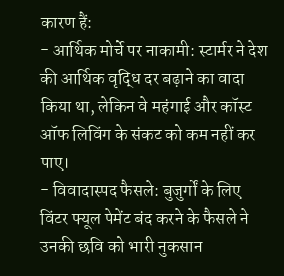कारण हैं:
- आर्थिक मोर्चे पर नाकामी: स्टार्मर ने देश की आर्थिक वृद्धि दर बढ़ाने का वादा किया था, लेकिन वे महंगाई और कॉस्ट ऑफ लिविंग के संकट को कम नहीं कर पाए।
- विवादास्पद फैसले: बुजुर्गों के लिए विंटर फ्यूल पेमेंट बंद करने के फैसले ने उनकी छवि को भारी नुकसान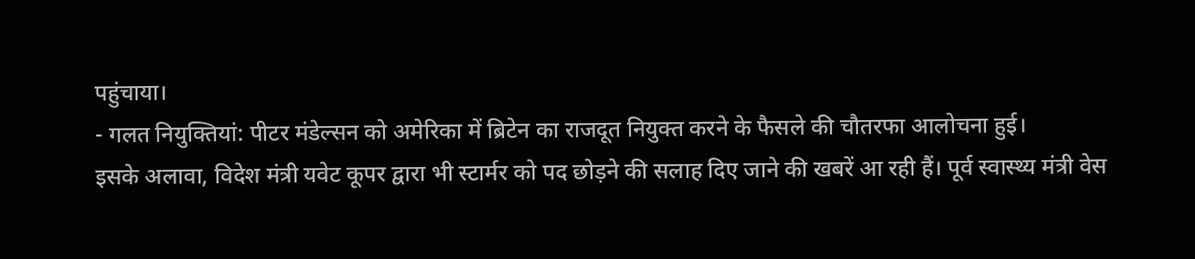पहुंचाया।
- गलत नियुक्तियां: पीटर मंडेल्सन को अमेरिका में ब्रिटेन का राजदूत नियुक्त करने के फैसले की चौतरफा आलोचना हुई।
इसके अलावा, विदेश मंत्री यवेट कूपर द्वारा भी स्टार्मर को पद छोड़ने की सलाह दिए जाने की खबरें आ रही हैं। पूर्व स्वास्थ्य मंत्री वेस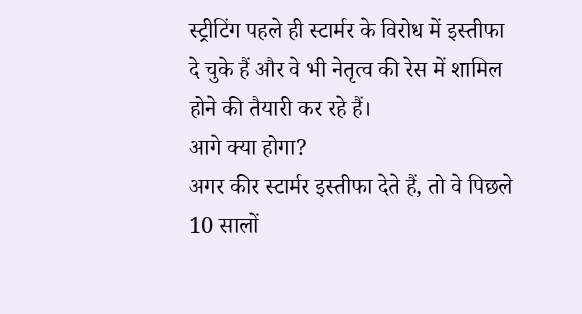स्ट्रीटिंग पहले ही स्टार्मर के विरोध में इस्तीफा दे चुके हैं और वे भी नेतृत्व की रेस में शामिल होने की तैयारी कर रहे हैं।
आगे क्या होगा?
अगर कीर स्टार्मर इस्तीफा देते हैं, तो वे पिछले 10 सालों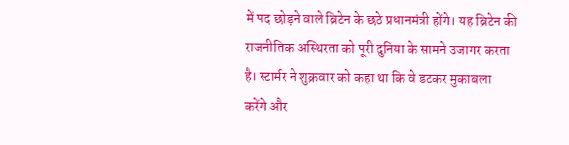में पद छोड़ने वाले ब्रिटेन के छठे प्रधानमंत्री होंगे। यह ब्रिटेन की राजनीतिक अस्थिरता को पूरी दुनिया के सामने उजागर करता है। स्टार्मर ने शुक्रवार को कहा था कि वे डटकर मुकाबला करेंगे और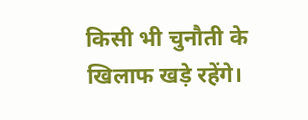किसी भी चुनौती के खिलाफ खड़े रहेंगे।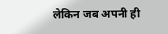लेकिन जब अपनी ही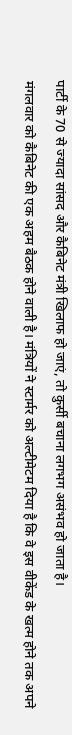पार्टी के 70 से ज्यादा सांसद और कैबिनेट मंत्री खिलाफ हो जाएं, तो कुर्सी बचाना लगभग असंभव हो जाता है।
मंगलवार को कैबिनेट की एक अहम बैठक होने वाली है। मंत्रियों ने स्टार्मर को अल्टीमेटम दिया है कि वे इस वीकेंड के खत्म होने तक अपने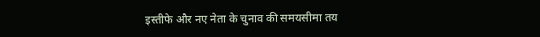इस्तीफे और नए नेता के चुनाव की समयसीमा तय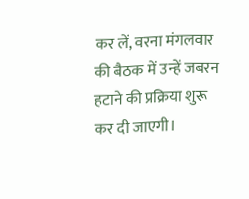कर लें, वरना मंगलवार की बैठक में उन्हें जबरन हटाने की प्रक्रिया शुरू कर दी जाएगी।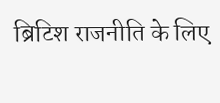ब्रिटिश राजनीति के लिए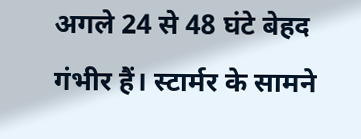अगले 24 से 48 घंटे बेहद गंभीर हैं। स्टार्मर के सामने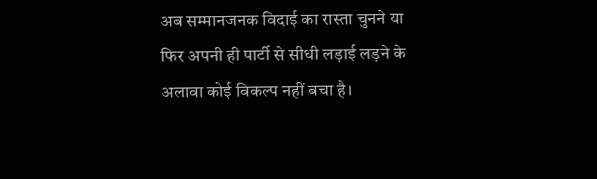अब सम्मानजनक विदाई का रास्ता चुनने या फिर अपनी ही पार्टी से सीधी लड़ाई लड़ने के अलावा कोई विकल्प नहीं बचा है।